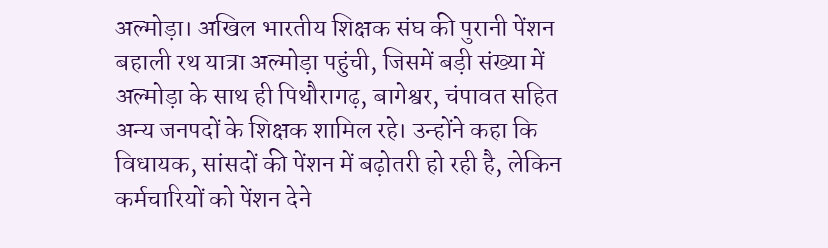अल्मोड़ा। अखिल भारतीय शिक्षक संघ की पुरानी पेंशन बहाली रथ यात्रा अल्मोड़ा पहुंची, जिसमें बड़ी संख्या में अल्मोड़ा के साथ ही पिथौरागढ़, बागेश्वर, चंपावत सहित अन्य जनपदों के शिक्षक शामिल रहे। उन्होंने कहा कि विधायक, सांसदों की पेंशन में बढ़ोतरी हो रही है, लेकिन कर्मचारियों को पेंशन देने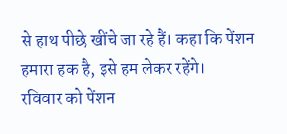से हाथ पीछे खींचे जा रहे हैं। कहा कि पेंशन हमारा हक है, इसे हम लेकर रहेंगे।
रविवार को पेंशन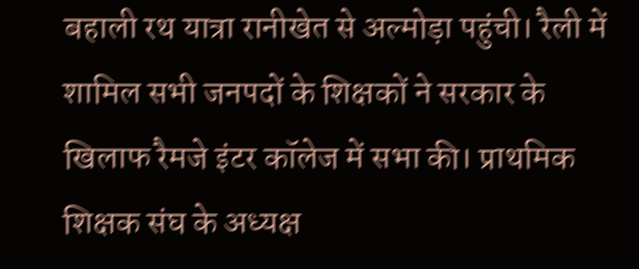बहाली रथ यात्रा रानीखेत से अल्मोड़ा पहुंची। रैली में शामिल सभी जनपदों के शिक्षकों ने सरकार के खिलाफ रैमजे इंटर कॉलेज में सभा की। प्राथमिक शिक्षक संघ के अध्यक्ष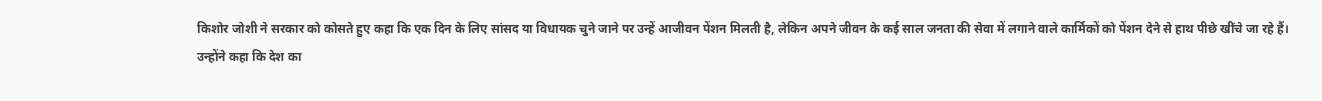किशोर जोशी ने सरकार को कोसते हुए कहा कि एक दिन के लिए सांसद या विधायक चुने जाने पर उन्हें आजीवन पेंशन मिलती है, लेकिन अपने जीवन के कई साल जनता की सेवा में लगाने वाले कार्मिकों को पेंशन देने से हाथ पीछे खींचे जा रहे हैं।
उन्होंने कहा कि देश का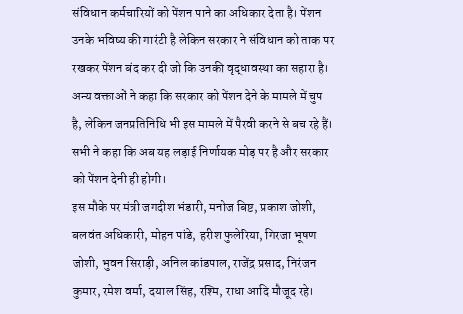संविधान कर्मचारियों को पेंशन पाने का अधिकार देता है। पेंशन उनके भविष्य की गारंटी है लेकिन सरकार ने संविधान को ताक पर रखकर पेंशन बंद कर दी जो कि उनकी वृद्धावस्था का सहारा है।
अन्य वक्ताओं ने कहा कि सरकार को पेंशन देने के मामले में चुप है, लेकिन जनप्रतिनिधि भी इस मामले में पैरवी करने से बच रहे हैं। सभी ने कहा कि अब यह लड़ाई निर्णायक मोड़ पर है और सरकार को पेंशन देनी ही होगी।
इस मौके पर मंत्री जगदीश भंडारी, मनोज बिष्ट, प्रकाश जोशी, बलवंत अधिकारी, मोहन पांडे, हरीश फुलेरिया, गिरजा भूषण जोशी, भुवन सिराड़ी, अनिल कांडपाल, राजेंद्र प्रसाद, निरंजन कुमार, रमेश वर्मा, दयाल सिंह, रश्मि, राधा आदि मौजूद रहे।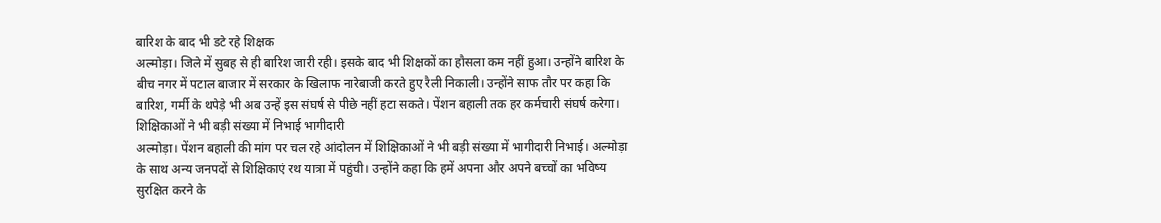बारिश के बाद भी डटे रहे शिक्षक
अल्मोड़ा। जिले में सुबह से ही बारिश जारी रही। इसके बाद भी शिक्षकों का हौसला कम नहीं हुआ। उन्होंने बारिश के बीच नगर में पटाल बाजार में सरकार के खिलाफ नारेबाजी करते हुए रैली निकाली। उन्होंने साफ तौर पर कहा कि बारिश, गर्मी के थपेड़े भी अब उन्हें इस संघर्ष से पीछे नहीं हटा सकते। पेंशन बहाली तक हर कर्मचारी संघर्ष करेगा।
शिक्षिकाओं ने भी बड़ी संख्या में निभाई भागीदारी
अल्मोड़ा। पेंशन बहाली की मांग पर चल रहे आंदोलन में शिक्षिकाओं ने भी बड़ी संख्या में भागीदारी निभाई। अल्मोड़ा के साथ अन्य जनपदों से शिक्षिकाएं रथ यात्रा में पहुंची। उन्होंने कहा कि हमें अपना और अपने बच्चों का भविष्य सुरक्षित करने के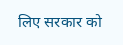लिए सरकार को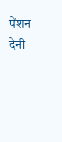पेंशन देनी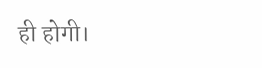ही होगी।